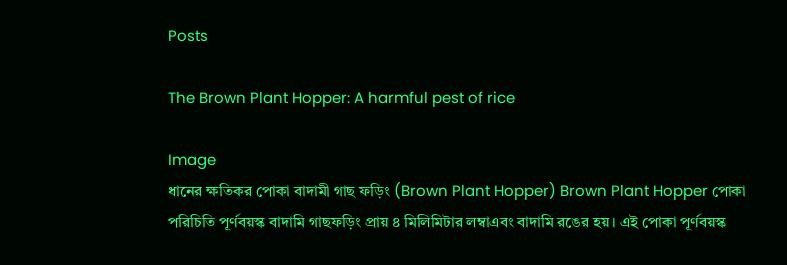Posts

The Brown Plant Hopper: A harmful pest of rice

Image
ধানের ক্ষতিকর পোকা বাদামী গাছ ফড়িং (Brown Plant Hopper) Brown Plant Hopper পোকা পরিচিতি পূর্ণবয়স্ক বাদামি গাছফড়িং প্রায় ৪ মিলিমিটার লম্বাএবং বাদামি রঙের হয়। এই পোকা পূর্ণবয়স্ক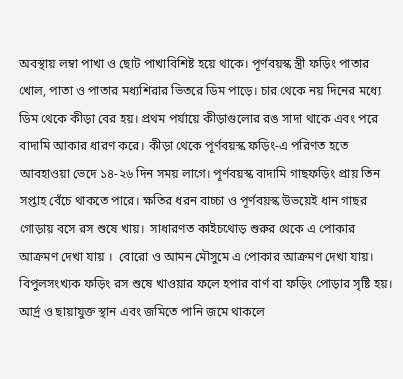অবস্থায় লম্বা পাখা ও ছোট পাখাবিশিষ্ট হয়ে থাকে। পূর্ণবয়স্ক স্ত্রী ফড়িং পাতার খোল, পাতা ও পাতার মধ্যশিরার ভিতরে ডিম পাড়ে। চার থেকে নয় দিনের মধ্যে ডিম থেকে কীড়া বের হয়। প্রথম পর্যায়ে কীড়াগুলোর রঙ সাদা থাকে এবং পরে বাদামি আকার ধারণ করে। কীড়া থেকে পূর্ণবয়স্ক ফড়িং-এ পরিণত হতে আবহাওয়া ভেদে ১৪-২৬ দিন সময় লাগে। পূর্ণবয়স্ক বাদামি গাছফড়িং প্রায় তিন সপ্তাহ বেঁচে থাকতে পারে। ক্ষতির ধরন বাচ্চা ও পূর্ণবয়স্ক উভয়েই ধান গাছর গোড়ায় বসে রস শুষে খায়।  সাধারণত কাইচথোড় শুরুর থেকে এ পোকার আক্রমণ দেখা যায় ।  বোরো ও আমন মৌসুমে এ পোকার আক্রমণ দেখা যায়।  বিপুলসংখ্যক ফড়িং রস শুষে খাওয়ার ফলে হপার বার্ণ বা ফড়িং পোড়ার সৃষ্টি হয়।  আর্দ্র ও ছায়াযুক্ত স্থান এবং জমিতে পানি জমে থাকলে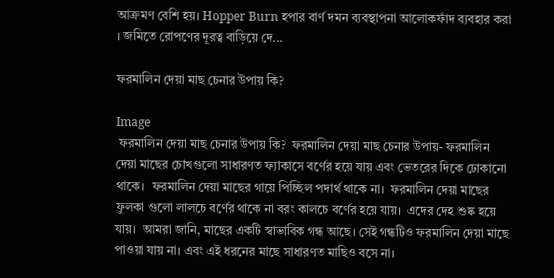আক্রমণ বেশি হয়। Hopper Burn হপার বার্ণ দমন ব্যবস্থাপনা আলোকফাঁদ ব্যবহার করা । জমিতে রোপণের দূরত্ব বাড়িয়ে দে...

ফরমালিন দেয়া মাছ চেনার উপায় কি?

Image
 ফরমালিন দেয়া মাছ চেনার উপায় কি?  ফরমালিন দেয়া মাছ চেনার উপায়- ফরমালিন দেয়া মাছের চোখগুলো সাধারণত ফ্যাকাসে বর্ণের হয়ে যায় এবং ভেতরের দিকে ঢোকানো থাকে।  ফরমালিন দেয়া মাছের গায়ে পিচ্ছিল পদার্থ থাকে না।  ফরমালিন দেয়া মাছের ফুলকা গুলো লালচে বর্ণের থাকে না বরং কালচে বর্ণের হয়ে যায়।  এদের দেহ শুষ্ক হয়ে যায়।  আমরা জানি, মাছের একটি স্বাভাবিক গন্ধ আছে। সেই গন্ধটিও ফরমালিন দেয়া মাছে পাওয়া যায় না। এবং এই ধরনের মাছে সাধারণত মাছিও বসে না।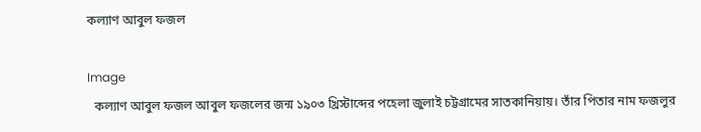কল্যাণ আবুল ফজল

Image
  কল্যাণ আবুল ফজল আবুল ফজলের জন্ম ১৯০৩ খ্রিস্টাব্দের পহেলা জুলাই চট্টগ্রামের সাতকানিয়ায়। তাঁর পিতার নাম ফজলুর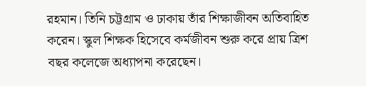রহমান। তিনি চট্টগ্রাম ও ঢাকায় তাঁর শিক্ষাজীবন অতিবাহিত করেন। স্কুল শিক্ষক হিসেবে কর্মজীবন শুরু করে প্রায় ত্রিশ বছর কলেজে অধ্যাপনা করেছেন।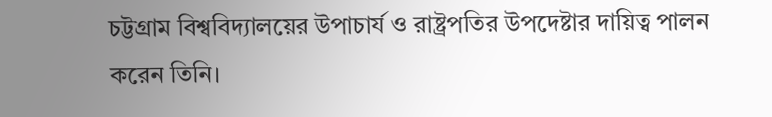চট্টগ্রাম বিশ্ববিদ্যালয়ের উপাচার্য ও রাষ্ট্রপতির উপদেষ্টার দায়িত্ব পালন করেন তিনি।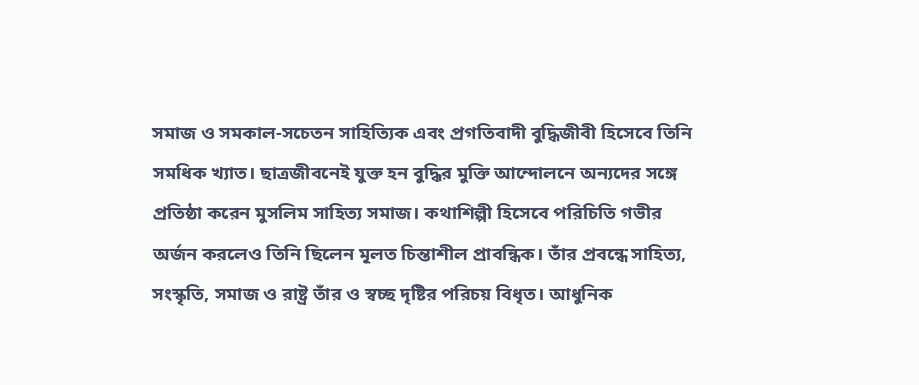সমাজ ও সমকাল-সচেতন সাহিত্যিক এবং প্রগতিবাদী বুদ্ধিজীবী হিসেবে তিনি সমধিক খ্যাত। ছাত্রজীবনেই যুক্ত হন বুদ্ধির মুক্তি আন্দোলনে অন্যদের সঙ্গে প্রতিষ্ঠা করেন মুসলিম সাহিত্য সমাজ। কথাশিল্পী হিসেবে পরিচিতি গভীর অর্জন করলেও তিনি ছিলেন মূলত চিন্তাশীল প্রাবন্ধিক। তাঁর প্রবন্ধে সাহিত্য, সংস্কৃতি, সমাজ ও রাষ্ট্র তাঁর ও স্বচ্ছ দৃষ্টির পরিচয় বিধৃত। আধুনিক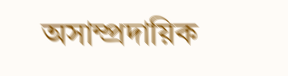অসাম্প্রদায়িক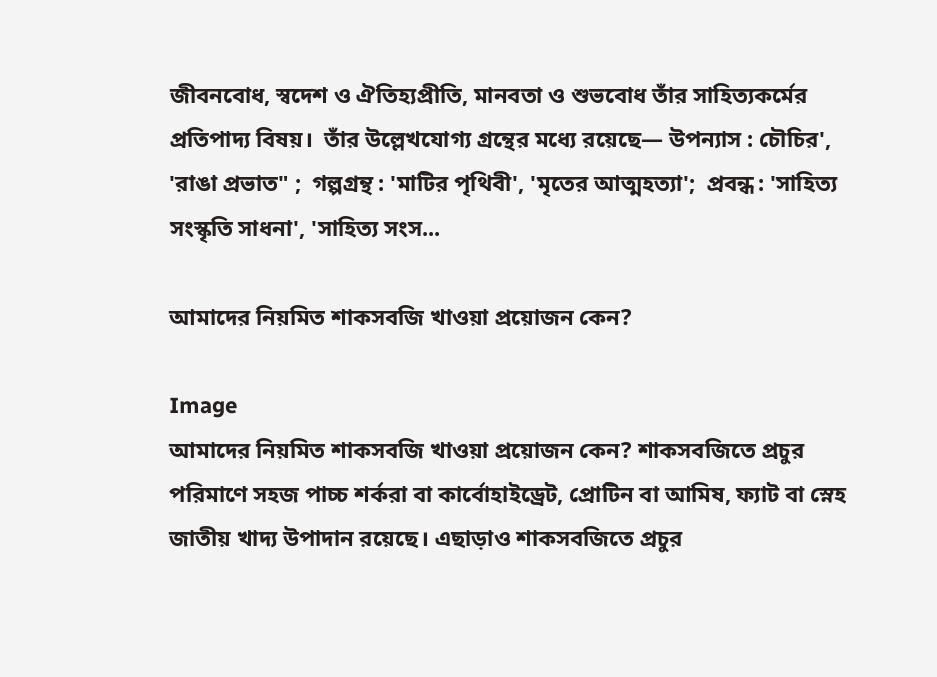জীবনবোধ, স্বদেশ ও ঐতিহ্যপ্রীতি, মানবতা ও শুভবোধ তাঁর সাহিত্যকর্মের প্রতিপাদ্য বিষয়।  তাঁর উল্লেখযোগ্য গ্রন্থের মধ্যে রয়েছে— উপন্যাস : চৌচির', 'রাঙা প্রভাত" ;  গল্পগ্রন্থ : 'মাটির পৃথিবী', 'মৃতের আত্মহত্যা';  প্রবন্ধ : 'সাহিত্য সংস্কৃতি সাধনা', 'সাহিত্য সংস...

আমাদের নিয়মিত শাকসবজি খাওয়া প্রয়োজন কেন?

Image
আমাদের নিয়মিত শাকসবজি খাওয়া প্রয়োজন কেন? শাকসবজিতে প্রচুর পরিমাণে সহজ পাচ্চ শর্করা বা কার্বোহাইড্রেট, প্রোটিন বা আমিষ, ফ্যাট বা স্নেহ জাতীয় খাদ্য উপাদান রয়েছে। এছাড়াও শাকসবজিতে প্রচুর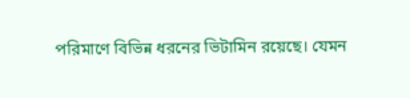পরিমাণে বিভিন্ন ধরনের ভিটামিন রয়েছে। যেমন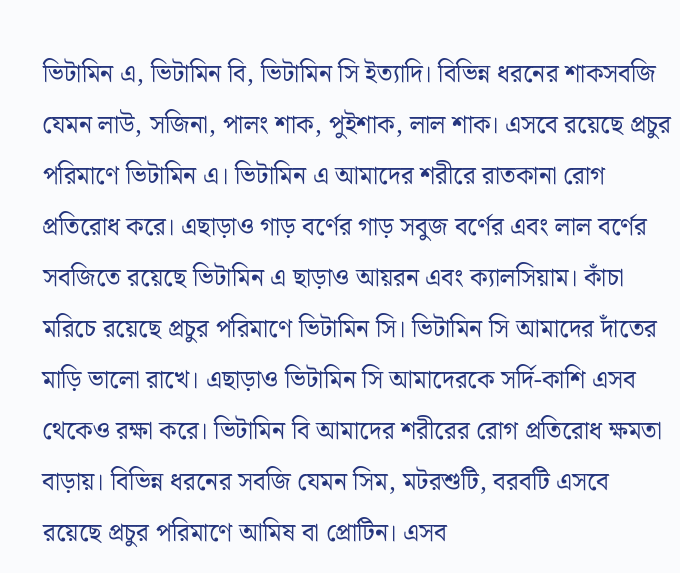ভিটামিন এ, ভিটামিন বি, ভিটামিন সি ইত্যাদি। বিভিন্ন ধরনের শাকসবজি যেমন লাউ, সজিনা, পালং শাক, পুইশাক, লাল শাক। এসবে রয়েছে প্রচুর পরিমাণে ভিটামিন এ। ভিটামিন এ আমাদের শরীরে রাতকানা রোগ প্রতিরোধ করে। এছাড়াও গাড় বর্ণের গাড় সবুজ বর্ণের এবং লাল বর্ণের সবজিতে রয়েছে ভিটামিন এ ছাড়াও আয়রন এবং ক্যালসিয়াম। কাঁচা মরিচে রয়েছে প্রচুর পরিমাণে ভিটামিন সি। ভিটামিন সি আমাদের দাঁতের মাড়ি ভালো রাখে। এছাড়াও ভিটামিন সি আমাদেরকে সর্দি-কাশি এসব থেকেও রক্ষা করে। ভিটামিন বি আমাদের শরীরের রোগ প্রতিরোধ ক্ষমতা বাড়ায়। বিভিন্ন ধরনের সবজি যেমন সিম, মটরশুটি, বরবটি এসবে রয়েছে প্রচুর পরিমাণে আমিষ বা প্রোটিন। এসব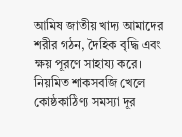আমিষ জাতীয় খাদ্য আমাদের শরীর গঠন, দৈহিক বৃদ্ধি এবং ক্ষয় পূরণে সাহায্য করে। নিয়মিত শাকসবজি খেলে কোষ্ঠকাঠিণ্য সমস্যা দূর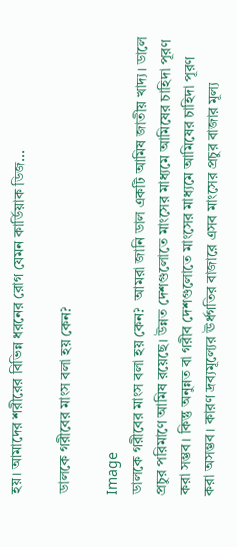হয়। আমাদের শরীরের বিভিন্ন ধরনের রোগ যেমন কার্ডিয়াক ডিজ...

ডালকে গরীবের মাংস বলা হয় কেন?

Image
ডালকে গরীবের মাংস বলা হয় কেন?  আমরা জানি ডাল একটি আমিষ জাতীয় খাদ্য। ডালে প্রচুর পরিমাণে আমিষ রয়েছে। উন্নত দেশগুলোতে মাংসের মাধ্যমে আমিষের চাহিদা পূরণ করা সম্ভব। কিন্তু অনুন্নত বা গরীব দেশগুলোতে মাংসের মাধ্যমে আমিষের চাহিদা পূরণ করা অসম্ভব। কারণ দ্রব্যমূল্যের ঊর্ধগতির বাজারে এসব মাংসের প্রচুর বাজার মূল্য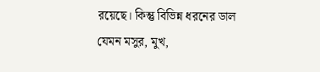রয়েছে। কিন্তু বিভিন্ন ধরনের ডাল যেমন মসুর, মুখ,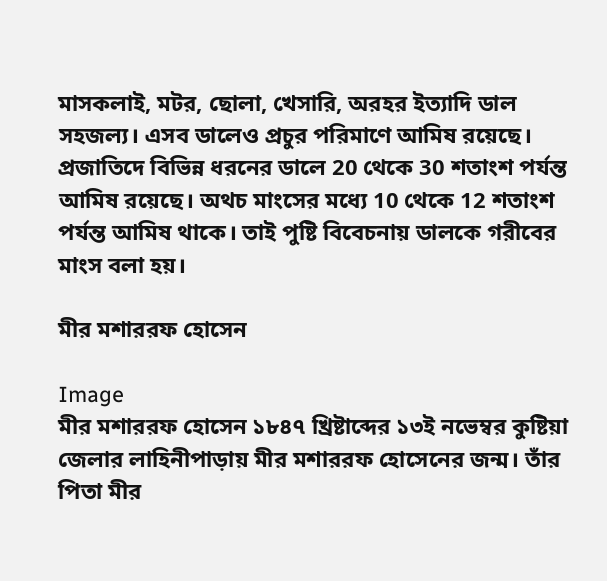মাসকলাই, মটর, ছোলা, খেসারি, অরহর ইত্যাদি ডাল সহজল্য। এসব ডালেও প্রচুর পরিমাণে আমিষ রয়েছে। প্রজাতিদে বিভিন্ন ধরনের ডালে 20 থেকে 30 শতাংশ পর্যন্ত আমিষ রয়েছে। অথচ মাংসের মধ্যে 10 থেকে 12 শতাংশ পর্যন্ত আমিষ থাকে। তাই পুষ্টি বিবেচনায় ডালকে গরীবের মাংস বলা হয়।

মীর মশাররফ হোসেন

Image
মীর মশাররফ হোসেন ১৮৪৭ খ্রিষ্টাব্দের ১৩ই নভেম্বর কুষ্টিয়া জেলার লাহিনীপাড়ায় মীর মশাররফ হোসেনের জন্ম। তাঁর পিতা মীর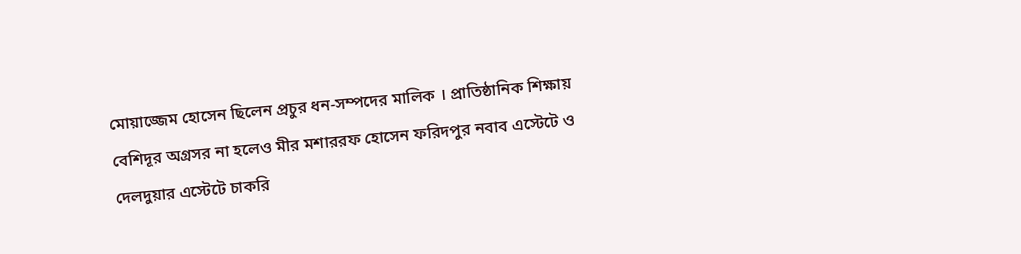মোয়াজ্জেম হোসেন ছিলেন প্রচুর ধন-সম্পদের মালিক । প্রাতিষ্ঠানিক শিক্ষায় বেশিদূর অগ্রসর না হলেও মীর মশাররফ হোসেন ফরিদপুর নবাব এস্টেটে ও দেলদুয়ার এস্টেটে চাকরি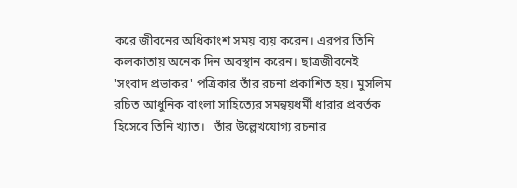করে জীবনের অধিকাংশ সময় ব্যয় করেন। এরপর তিনি কলকাতায় অনেক দিন অবস্থান করেন। ছাত্রজীবনেই 'সংবাদ প্রভাকর' পত্রিকার তাঁর রচনা প্রকাশিত হয়। মুসলিম রচিত আধুনিক বাংলা সাহিত্যের সমন্বয়ধর্মী ধারার প্রবর্তক হিসেবে তিনি খ্যাত।   তাঁর উল্লেখযোগ্য রচনার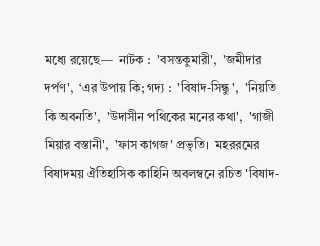মধ্যে রয়েছে—  নাটক :  'বসন্তকুমারী',  'জমীদার দর্পণ',  ‘এর উপায় কি; গদ্য :  'বিষাদ-সিন্ধু ',  'নিয়তি কি অবনতি',  'উদাসীন পথিকের মনের কথা',  'গাজী মিয়ার বস্তানী',  'ফাস কাগজ' প্রভৃতি।  মহররমের বিষাদময় ঐতিহাসিক কাহিনি অবলম্বনে রচিত 'বিষাদ-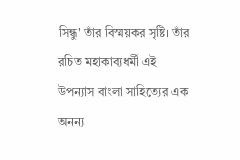সিন্ধু' তাঁর বিস্ময়কর সৃষ্টি। তাঁর রচিত মহাকাব্যধর্মী এই উপন্যাস বাংলা সাহিত্যের এক অনন্য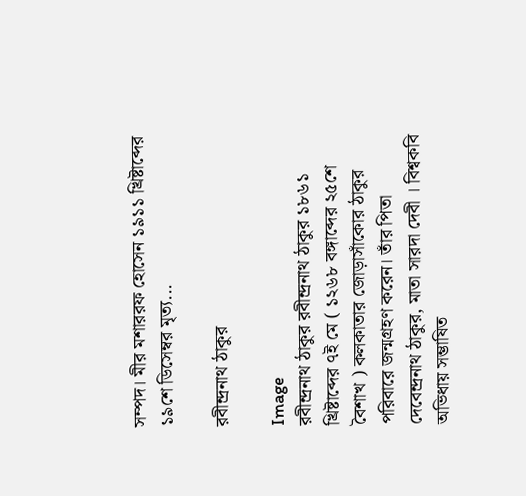সম্পদ। মীর মশাররফ হোসেন ১৯১১ খ্রিষ্টাব্দের ১৯শে ডিসেম্বর মৃত্য...

রবীন্দ্রনাথ ঠাকুর

Image
রবীন্দ্রনাথ ঠাকুর রবীন্দ্রনাথ ঠাকুর ১৮৬১ খ্রিষ্টাব্দের ৭ই মে ( ১২৬৮ বঙ্গাব্দের ২৫শে বৈশাখ ) কলকাতার জোড়াসাঁকোর ঠাকুর পরিবারে জন্মগ্রহণ করেন। তাঁর পিতা দেবেন্দ্রনাথ ঠাকুর, মাতা সারদা দেবী । বিশ্বকবি অভিধায় সম্ভাষিত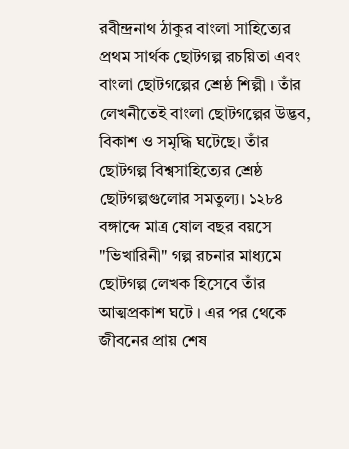রবীন্দ্রনাথ ঠাকুর বাংলা সাহিত্যের প্রথম সার্থক ছোটগল্প রচয়িতা এবং বাংলা ছোটগল্পের শ্রেষ্ঠ শিল্পী । তাঁর লেখনীতেই বাংলা ছোটগল্পের উদ্ভব, বিকাশ ও সমৃদ্ধি ঘটেছে। তাঁর ছোটগল্প বিশ্বসাহিত্যের শ্রেষ্ঠ ছোটগল্পগুলোর সমতুল্য। ১২৮৪ বঙ্গাব্দে মাত্র ষোল বছর বয়সে "ভিখারিনী" গল্প রচনার মাধ্যমে ছোটগল্প লেখক হিসেবে তাঁর আত্মপ্রকাশ ঘটে । এর পর থেকে জীবনের প্রায় শেষ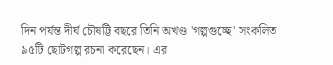দিন পর্যন্ত দীর্ঘ চৌষট্টি বছরে তিনি অখণ্ড 'গল্পগুচ্ছে' সংকলিত ৯৫টি ছোটগল্প রচনা করেছেন। এর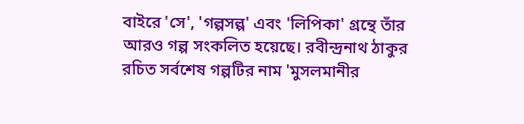বাইরে 'সে', 'গল্পসল্প' এবং 'লিপিকা' গ্রন্থে তাঁর আরও গল্প সংকলিত হয়েছে। রবীন্দ্রনাথ ঠাকুর রচিত সর্বশেষ গল্পটির নাম 'মুসলমানীর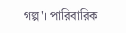গল্প'। পারিবারিক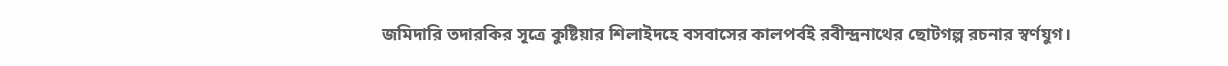জমিদারি তদারকির সূত্রে কুষ্টিয়ার শিলাইদহে বসবাসের কালপর্বই রবীন্দ্রনাথের ছোটগল্প রচনার স্বর্ণযুগ।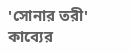'সোনার তরী' কাব্যের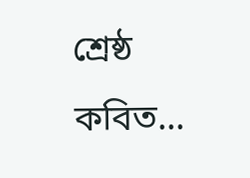শ্রেষ্ঠ কবিত...